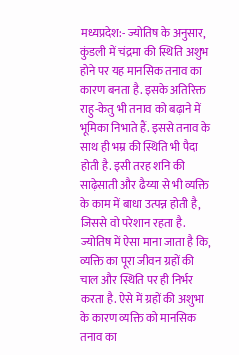मध्यप्रदेश:- ज्योतिष के अनुसार, कुंडली में चंद्रमा की स्थिति अशुभ होने पर यह मानसिक तनाव का कारण बनता है. इसके अतिरिक्त राहु-केतु भी तनाव को बढ़ाने में भूमिका निभाते हैं. इससे तनाव के साथ ही भम्र की स्थिति भी पैदा होती है. इसी तरह शनि की साढ़ेसाती और ढैय्या से भी व्यक्ति के काम में बाधा उत्पन्न होती है, जिससे वो परेशान रहता है.
ज्योतिष में ऐसा माना जाता है कि, व्यक्ति का पूरा जीवन ग्रहों की चाल और स्थिति पर ही निर्भर करता है. ऐसे में ग्रहों की अशुभा के कारण व्यक्ति को मानसिक तनाव का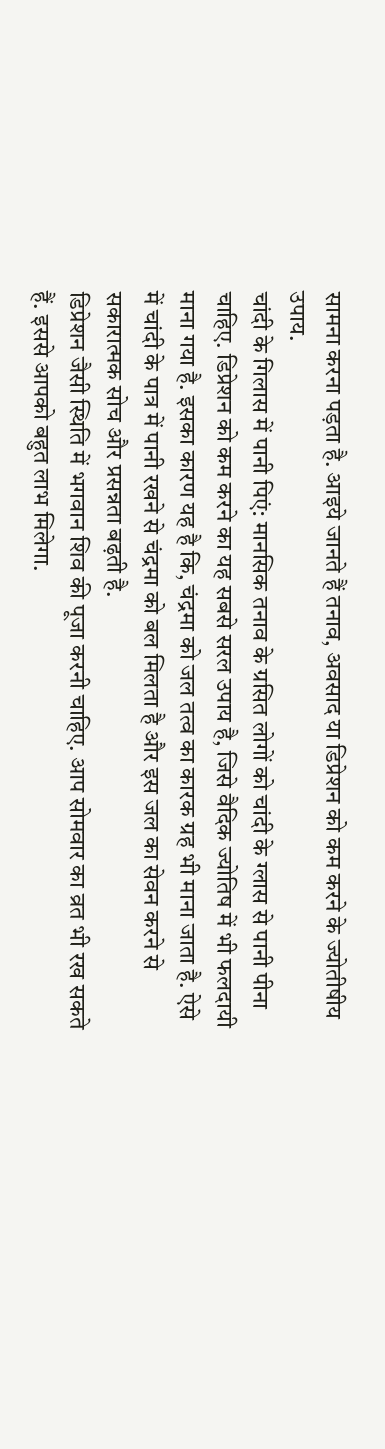सामना करना पड़ता है. आइये जानते हैं तनाव, अवसाद या डिप्रेशन को कम करने के ज्योतीषीय उपाय.
चांदी के गिलास में पानी पिएं: मानसिक तनाव के ग्रसित लोगों को चांदी के ग्लास से पानी पीना चाहिए. डिप्रेशन को कम करने का यह सबसे सरल उपाय है, जिसे वैदिक ज्योतिष में भी फलदायी माना गया है. इसका कारण यह है कि, चंद्रमा को जल तत्व का कारक ग्रह भी माना जाता है. ऐसे में चांदी के पात्र में पानी रखने से चंद्रमा को बल मिलता है और इस जल का सेवन करने से सकारात्मक सोच और प्रसन्नता बढ़ती है.
डिप्रेशन जैसी स्थिति में भगवान शिव की पूजा करनी चाहिए. आप सोमवार का व्रत भी रख सकते हैं. इससे आपको बहुत लाभ मिलेगा.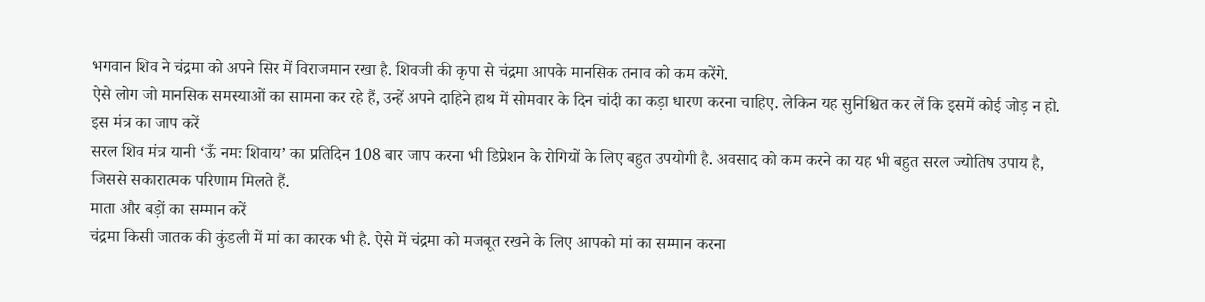भगवान शिव ने चंद्रमा को अपने सिर में विराजमान रखा है. शिवजी की कृपा से चंद्रमा आपके मानसिक तनाव को कम करेंगे.
ऐसे लोग जो मानसिक समस्याओं का सामना कर रहे हैं, उन्हें अपने दाहिने हाथ में सोमवार के दिन चांदी का कड़ा धारण करना चाहिए. लेकिन यह सुनिश्चित कर लें कि इसमें कोई जोड़ न हो.
इस मंत्र का जाप करें
सरल शिव मंत्र यानी ‘ऊँ नमः शिवाय’ का प्रतिदिन 108 बार जाप करना भी डिप्रेशन के रोगियों के लिए बहुत उपयोगी है. अवसाद को कम करने का यह भी बहुत सरल ज्योतिष उपाय है, जिससे सकारात्मक परिणाम मिलते हैं.
माता और बड़ों का सम्मान करें
चंद्रमा किसी जातक की कुंडली में मां का कारक भी है. ऐसे में चंद्रमा को मजबूत रखने के लिए आपको मां का सम्मान करना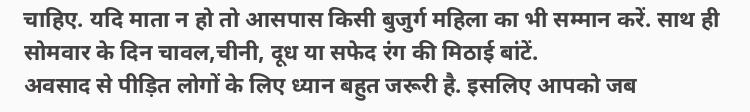चाहिए. यदि माता न हो तो आसपास किसी बुजुर्ग महिला का भी सम्मान करें. साथ ही सोमवार के दिन चावल,चीनी, दूध या सफेद रंग की मिठाई बांटें.
अवसाद से पीड़ित लोगों के लिए ध्यान बहुत जरूरी है. इसलिए आपको जब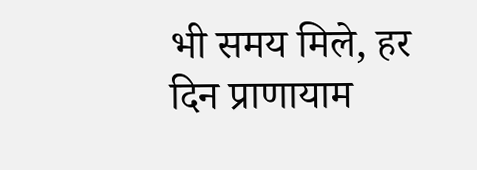भी समय मिले, हर दिन प्राणायाम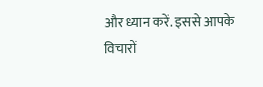और ध्यान करें. इससे आपके विचारों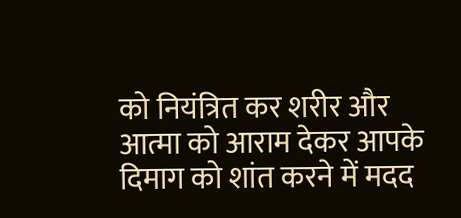को नियंत्रित कर शरीर और आत्मा को आराम देकर आपके दिमाग को शांत करने में मदद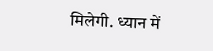मिलेगी. ध्यान में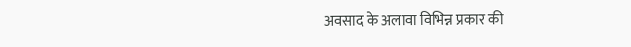अवसाद के अलावा विभिन्न प्रकार की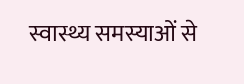स्वास्थ्य समस्याओं से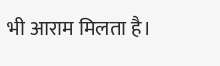भी आराम मिलता है।